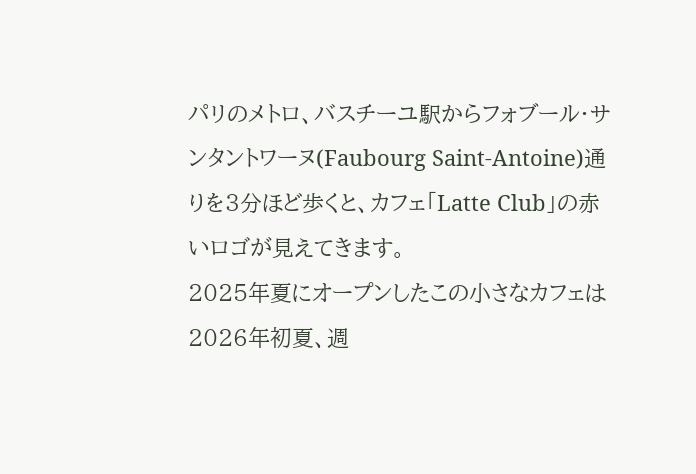パリのメトロ、バスチーユ駅からフォブール・サンタントワーヌ(Faubourg Saint-Antoine)通りを3分ほど歩くと、カフェ「Latte Club」の赤いロゴが見えてきます。
2025年夏にオープンしたこの小さなカフェは2026年初夏、週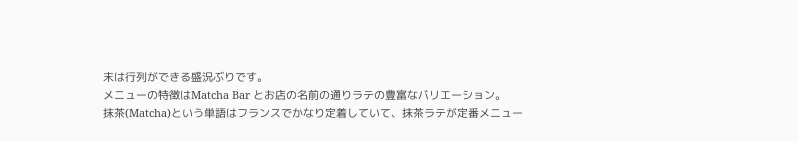末は行列ができる盛況ぶりです。
メニューの特徴はMatcha Bar とお店の名前の通りラテの豊富なバリエーション。
抹茶(Matcha)という単語はフランスでかなり定着していて、抹茶ラテが定番メニュー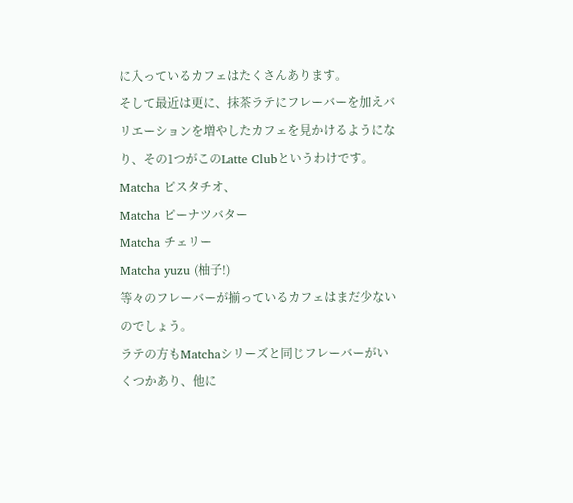に入っているカフェはたくさんあります。
そして最近は更に、抹茶ラテにフレーバーを加えバリエーションを増やしたカフェを見かけるようになり、その1つがこのLatte Clubというわけです。
Matcha ピスタチオ、
Matcha ピーナツバター
Matcha チェリー
Matcha yuzu (柚子!)
等々のフレーバーが揃っているカフェはまだ少ないのでしょう。
ラテの方もMatchaシリーズと同じフレーバーがいくつかあり、他に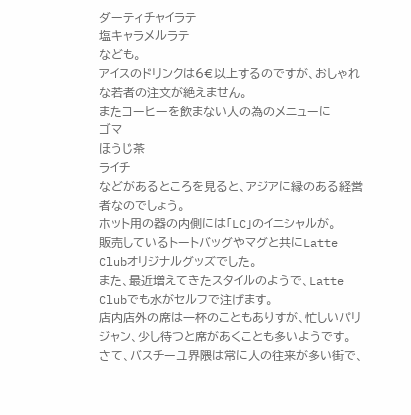ダーティチャイラテ
塩キャラメルラテ
なども。
アイスのドリンクは6€以上するのですが、おしゃれな若者の注文が絶えません。
またコーヒーを飲まない人の為のメニューに
ゴマ
ほうじ茶
ライチ
などがあるところを見ると、アジアに縁のある経営者なのでしょう。
ホット用の器の内側には「LC」のイニシャルが。
販売しているトートバッグやマグと共にLatte Clubオリジナルグッズでした。
また、最近増えてきたスタイルのようで、Latte Clubでも水がセルフで注げます。
店内店外の席は一杯のこともありすが、忙しいパリジャン、少し待つと席があくことも多いようです。
さて、バスチーユ界隈は常に人の往来が多い街で、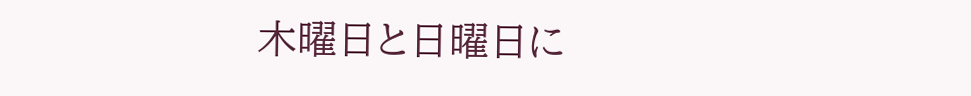木曜日と日曜日に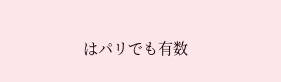はパリでも有数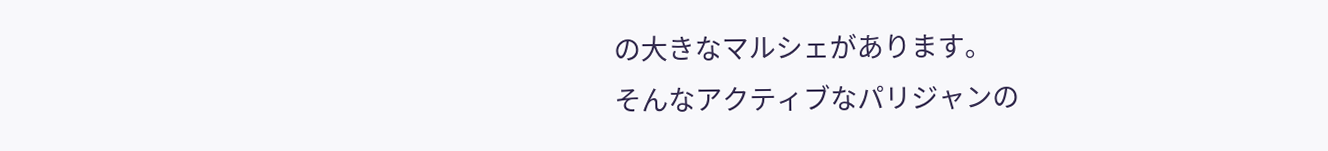の大きなマルシェがあります。
そんなアクティブなパリジャンの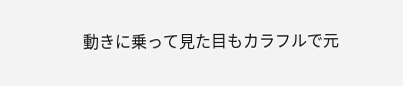動きに乗って見た目もカラフルで元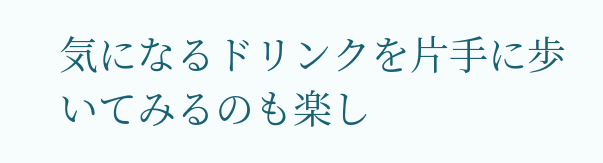気になるドリンクを片手に歩いてみるのも楽し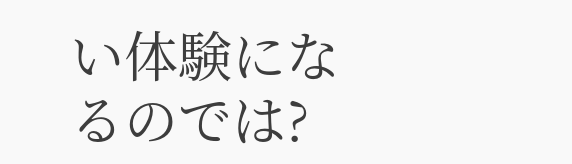い体験になるのでは?